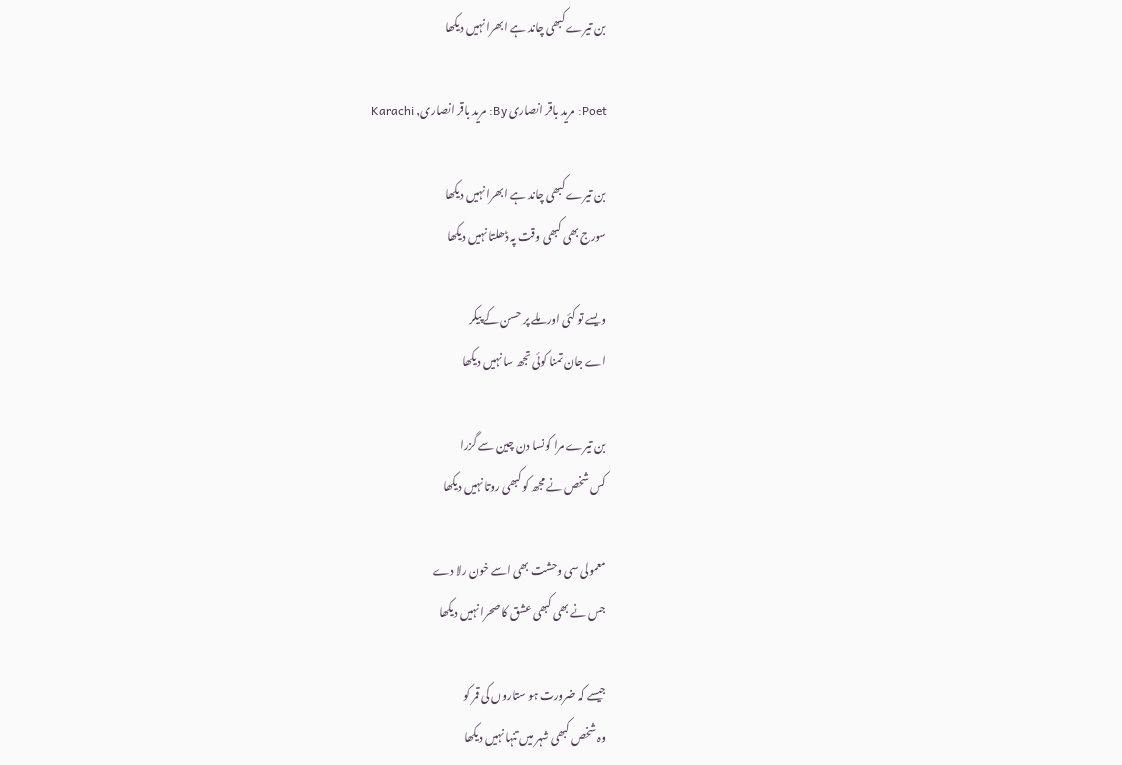بن تیرے کبھی چاند ہے ابھرا نہیں دیکھا

Poet: مرید باقر انصاری By: مرید باقر انصاری, Karachi

بن تیرے کبھی چاند ہے ابھرا نہیں دیکھا
سورج بھی کبھی وقت پہ ڈھلتا نہیں دیکھا

ویسے تو کئی اور ملے پر حسن کے پیکر
اے جان تمنا کوئی تجھ سا نہیں دیکھا

بن تیرے مرا کونسا دن چین سے گزرا
کس شخص نے مجھ کو کبھی روتا نہیں دیکھا

معمولی سی وحشت بھی اسے خون رلا دے
جس نے بھی کبھی عشق کا صحرا نہیں دیکھا

جیسے کہ ضرورت ہو ستاروں کی قمر کو
وہ شخص کبھی شہر میں تنہا نہیں دیکھا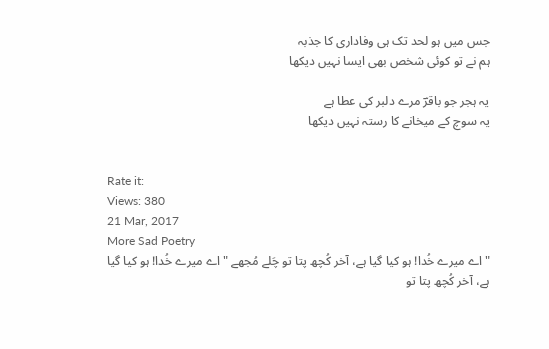جس میں ہو لحد تک ہی وفاداری کا جذبہ
ہم نے تو کوئی شخص بھی ایسا نہیں دیکھا

یہ ہجر جو باقرؔ مرے دلبر کی عطا ہے
یہ سوچ کے میخانے کا رستہ نہیں دیکھا


Rate it:
Views: 380
21 Mar, 2017
More Sad Poetry
" اے میرے خُدا! ہو کیا گیا ہے، آخر کُچھ پتا تو چَلے مُجھے " اے میرے خُدا! ہو کیا گیا ہے، آخر کُچھ پتا تو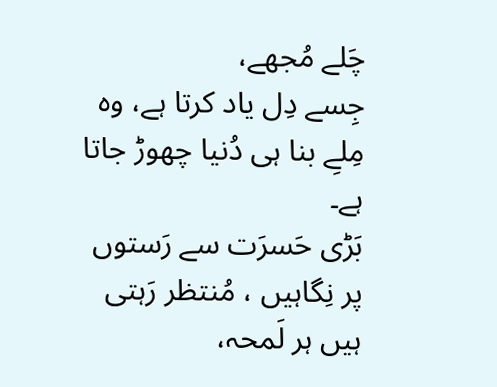چَلے مُجھے،
جِسے دِل یاد کرتا ہے، وہ مِلےِ بنا ہی دُنیا چھوڑ جاتا ہے۔
بَڑی حَسرَت سے رَستوں پر نِگاہیں ، مُنتظر رَہتی ہیں ہر لَمحہ،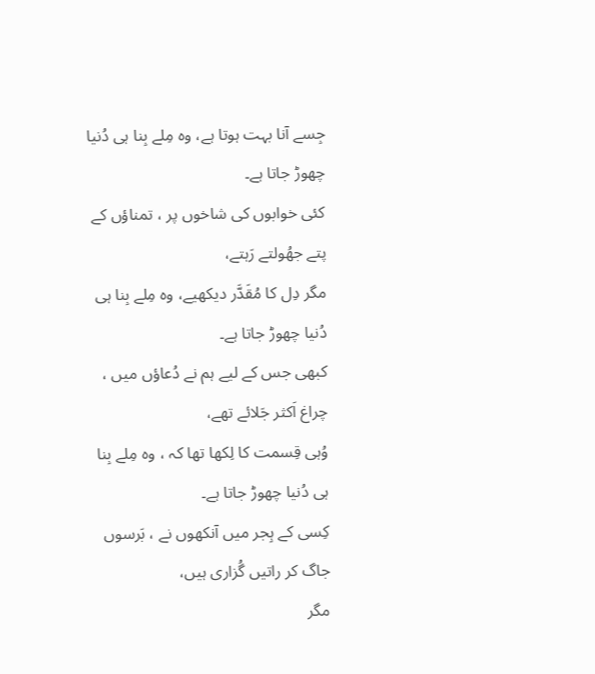جِسے آنا بہت ہوتا ہے، وہ مِلے بِنا ہی دُنیا چھوڑ جاتا ہے۔
کئی خوابوں کی شاخوں پر ، تمناؤں کے پتے جھُولتے رَہتے،
مگر دِل کا مُقَدَّر دیکھیے، وہ مِلے بِنا ہی دُنیا چھوڑ جاتا ہے۔
کبھی جس کے لیے ہم نے دُعاؤں میں ، چراغ اَکثر جَلائے تھے،
وُہی قِسمت کا لِکھا تھا کہ ، وہ مِلے بِنا ہی دُنیا چھوڑ جاتا ہے۔
کِسی کے ہِجر میں آنکھوں نے ، بَرسوں جاگ کر راتیں گُزاری ہیں،
مگر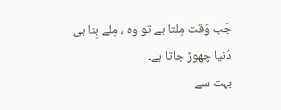جَب وَقت مِلتا ہے تو وہ ، مِلے بِنا ہی دُنیا چھوڑ جاتا ہے۔
بہت سے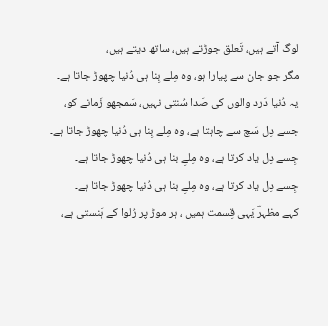لوگ آتے ہیں، تَعلق جوڑتے ہیں، ساتھ دیتے ہیں،
مگر جو جان سے پیارا ہو، وہ مِلے بِنا ہی دُنیا چھوڑ جاتا ہے۔
یہ دُنیا دَرد والوں کی صَدا سُنتی نہیں، سَمجھو زَمانے کو،
جسے دِل سَچ سے چاہتا ہے، وہ مِلے بِنا ہی دُنیا چھوڑ جاتا ہے۔
جِسے دِل یاد کرتا ہے، وہ مِلےِ بنا ہی دُنیا چھوڑ جاتا ہے۔
جِسے دِل یاد کرتا ہے، وہ مِلےِ بنا ہی دُنیا چھوڑ جاتا ہے۔
کہے مظہرؔ یَہی قِسمت ہمیں ، ہر موڑ پر رُلوا کے ہَنستی ہے،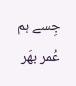جِسے ہم عُمر بھَر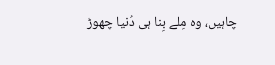چاہیں، وہ مِلے بِنا ہی دُنیا چھوڑ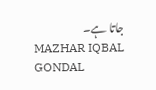جاتا ہے۔
MAZHAR IQBAL GONDAL